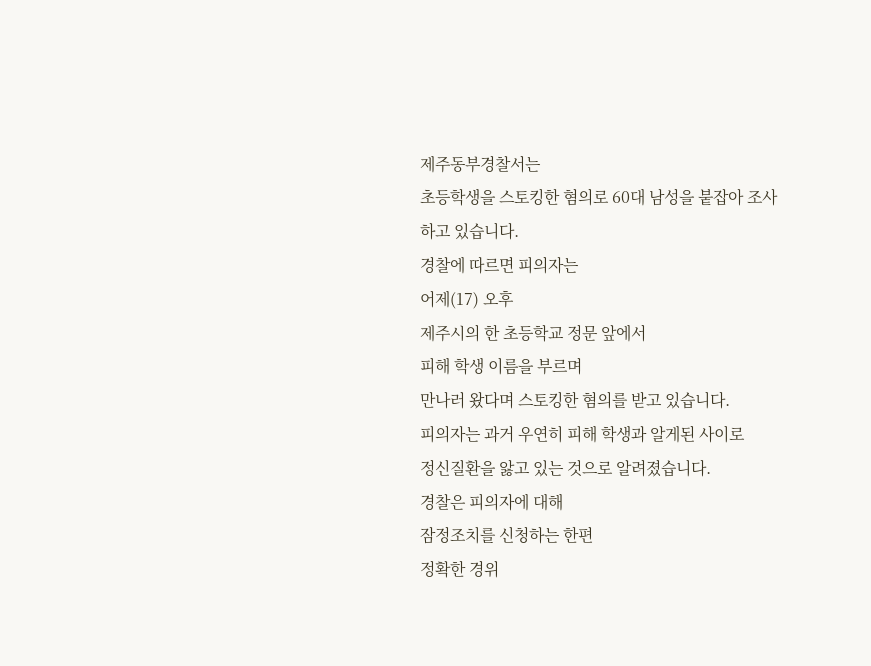제주동부경찰서는
초등학생을 스토킹한 혐의로 60대 남성을 붙잡아 조사하고 있습니다.
경찰에 따르면 피의자는
어제(17) 오후
제주시의 한 초등학교 정문 앞에서
피해 학생 이름을 부르며
만나러 왔다며 스토킹한 혐의를 받고 있습니다.
피의자는 과거 우연히 피해 학생과 알게된 사이로
정신질환을 앓고 있는 것으로 알려졌습니다.
경찰은 피의자에 대해
잠정조치를 신청하는 한편
정확한 경위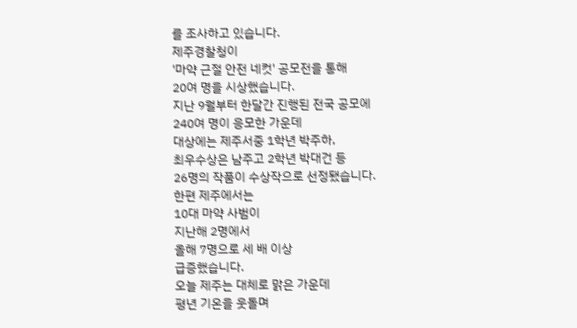를 조사하고 있습니다.
제주경찰청이
'마약 근절 안전 네컷' 공모전을 통해
20여 명을 시상했습니다.
지난 9월부터 한달간 진행된 전국 공모에
240여 명이 응모한 가운데
대상에는 제주서중 1학년 박주하,
최우수상은 남주고 2학년 박대건 등
26명의 작품이 수상작으로 선정됐습니다.
한편 제주에서는
10대 마약 사범이
지난해 2명에서
올해 7명으로 세 배 이상
급증했습니다.
오늘 제주는 대체로 맑은 가운데
평년 기온을 웃돌며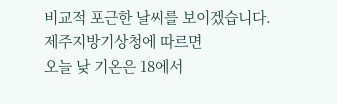비교적 포근한 날씨를 보이겠습니다.
제주지방기상청에 따르면
오늘 낮 기온은 18에서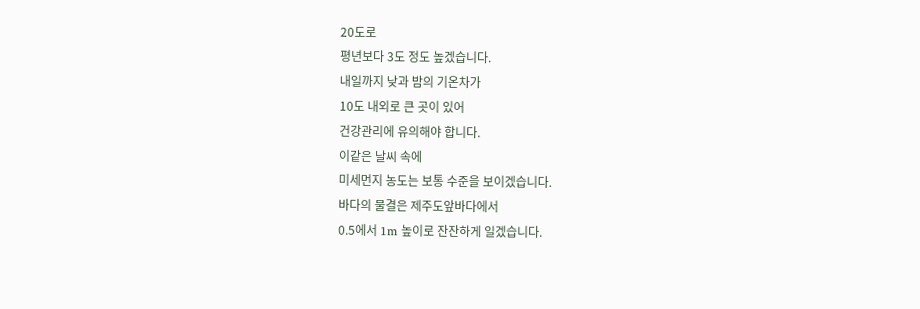20도로
평년보다 3도 정도 높겠습니다.
내일까지 낮과 밤의 기온차가
10도 내외로 큰 곳이 있어
건강관리에 유의해야 합니다.
이같은 날씨 속에
미세먼지 농도는 보통 수준을 보이겠습니다.
바다의 물결은 제주도앞바다에서
0.5에서 1m 높이로 잔잔하게 일겠습니다.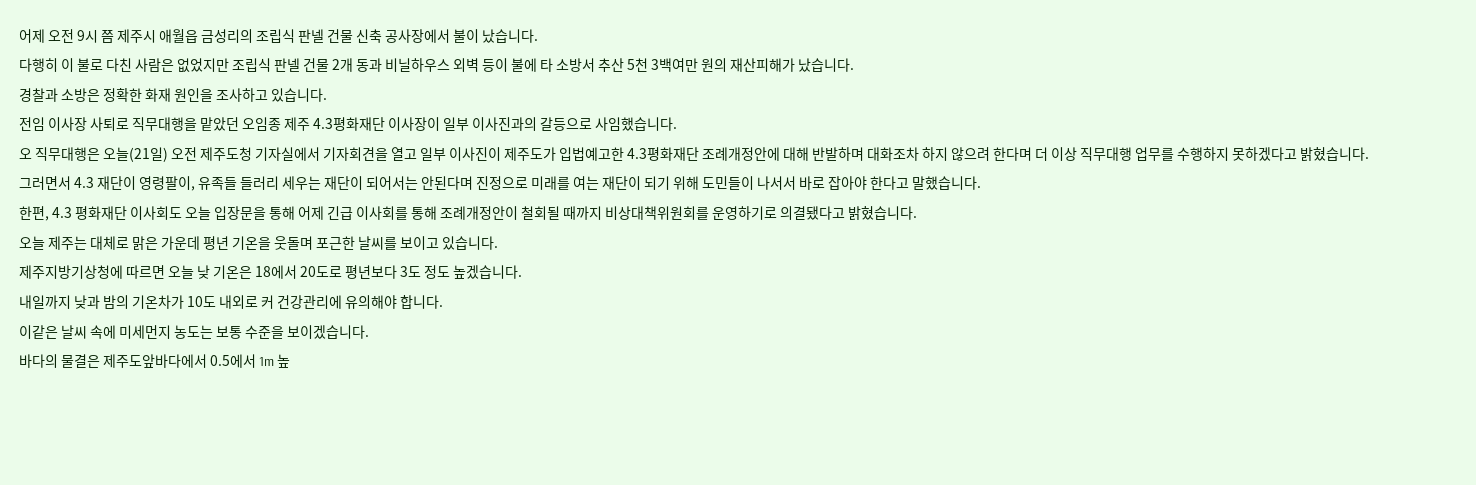어제 오전 9시 쯤 제주시 애월읍 금성리의 조립식 판넬 건물 신축 공사장에서 불이 났습니다.
다행히 이 불로 다친 사람은 없었지만 조립식 판넬 건물 2개 동과 비닐하우스 외벽 등이 불에 타 소방서 추산 5천 3백여만 원의 재산피해가 났습니다.
경찰과 소방은 정확한 화재 원인을 조사하고 있습니다.
전임 이사장 사퇴로 직무대행을 맡았던 오임종 제주 4.3평화재단 이사장이 일부 이사진과의 갈등으로 사임했습니다.
오 직무대행은 오늘(21일) 오전 제주도청 기자실에서 기자회견을 열고 일부 이사진이 제주도가 입법예고한 4.3평화재단 조례개정안에 대해 반발하며 대화조차 하지 않으려 한다며 더 이상 직무대행 업무를 수행하지 못하겠다고 밝혔습니다.
그러면서 4.3 재단이 영령팔이, 유족들 들러리 세우는 재단이 되어서는 안된다며 진정으로 미래를 여는 재단이 되기 위해 도민들이 나서서 바로 잡아야 한다고 말했습니다.
한편, 4.3 평화재단 이사회도 오늘 입장문을 통해 어제 긴급 이사회를 통해 조례개정안이 철회될 때까지 비상대책위원회를 운영하기로 의결됐다고 밝혔습니다.
오늘 제주는 대체로 맑은 가운데 평년 기온을 웃돌며 포근한 날씨를 보이고 있습니다.
제주지방기상청에 따르면 오늘 낮 기온은 18에서 20도로 평년보다 3도 정도 높겠습니다.
내일까지 낮과 밤의 기온차가 10도 내외로 커 건강관리에 유의해야 합니다.
이같은 날씨 속에 미세먼지 농도는 보통 수준을 보이겠습니다.
바다의 물결은 제주도앞바다에서 0.5에서 1m 높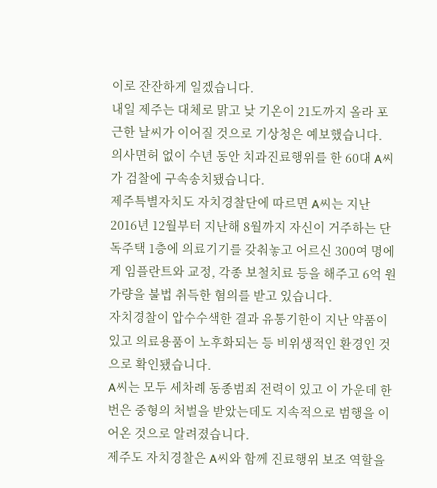이로 잔잔하게 일겠습니다.
내일 제주는 대체로 맑고 낮 기온이 21도까지 올라 포근한 날씨가 이어질 것으로 기상청은 예보했습니다.
의사면허 없이 수년 동안 치과진료행위를 한 60대 A씨가 검찰에 구속송치됐습니다.
제주특별자치도 자치경찰단에 따르면 A씨는 지난 2016년 12월부터 지난해 8월까지 자신이 거주하는 단독주택 1층에 의료기기를 갖춰놓고 어르신 300여 명에게 임플란트와 교정, 각종 보철치료 등을 해주고 6억 원 가량을 불법 취득한 혐의를 받고 있습니다.
자치경찰이 압수수색한 결과 유통기한이 지난 약품이 있고 의료용품이 노후화되는 등 비위생적인 환경인 것으로 확인됐습니다.
A씨는 모두 세차례 동종범죄 전력이 있고 이 가운데 한번은 중형의 처벌을 받았는데도 지속적으로 범행을 이어온 것으로 알려졌습니다.
제주도 자치경찰은 A씨와 함께 진료행위 보조 역할을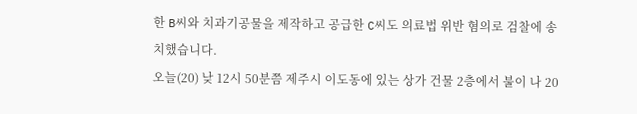한 B씨와 치과기공물을 제작하고 공급한 C씨도 의료법 위반 혐의로 검찰에 송치했습니다.
오늘(20) 낮 12시 50분쯤 제주시 이도동에 있는 상가 건물 2층에서 불이 나 20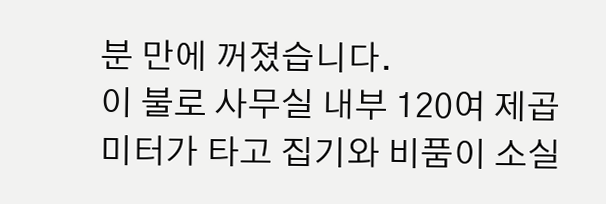분 만에 꺼졌습니다.
이 불로 사무실 내부 120여 제곱미터가 타고 집기와 비품이 소실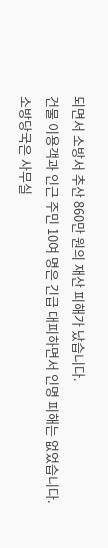되면서 소방서 추산 860만 원의 재산 피해가 났습니다.
건물 이용객과 인근 주민 10여 명은 긴급 대피하면서 인명 피해는 없었습니다.
소방당국은 사무실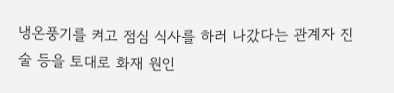냉온풍기를 켜고 점심 식사를 하러 나갔다는 관계자 진술 등을 토대로 화재 원인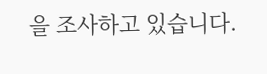을 조사하고 있습니다.